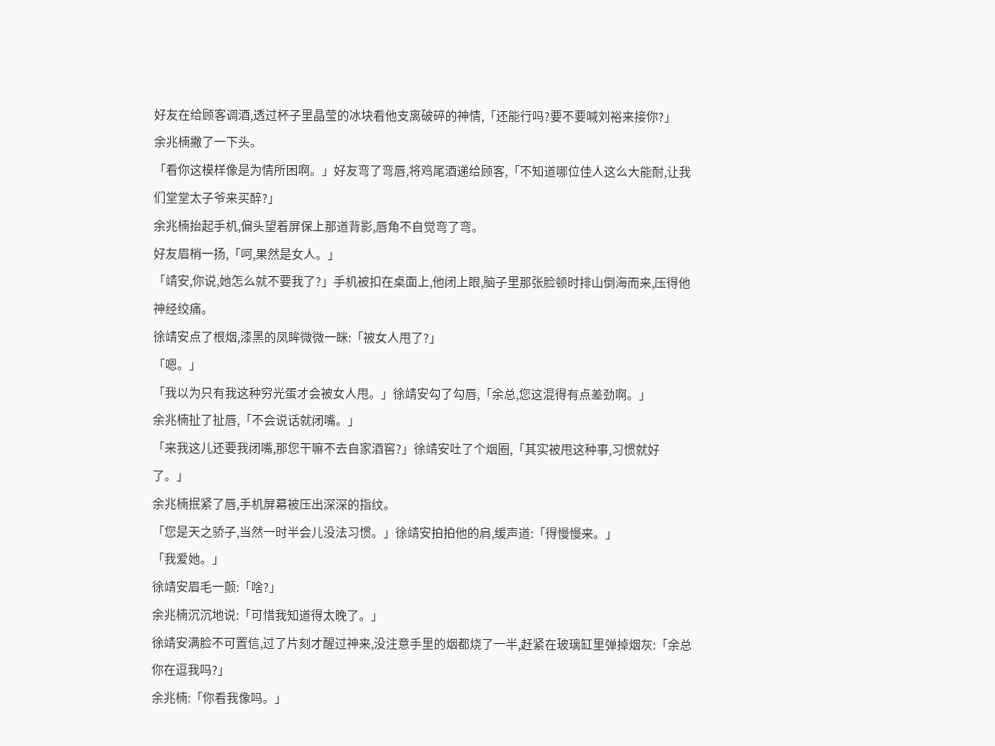好友在给顾客调酒,透过杯子里晶莹的冰块看他支离破碎的神情,「还能行吗?要不要喊刘裕来接你?」
余兆楠撇了一下头。
「看你这模样像是为情所困啊。」好友弯了弯唇,将鸡尾酒递给顾客,「不知道哪位佳人这么大能耐,让我们堂堂太子爷来买醉?」
余兆楠抬起手机,偏头望着屏保上那道背影,唇角不自觉弯了弯。
好友眉梢一扬,「呵,果然是女人。」
「靖安,你说,她怎么就不要我了?」手机被扣在桌面上,他闭上眼,脑子里那张脸顿时排山倒海而来,压得他神经绞痛。
徐靖安点了根烟,漆黑的凤眸微微一眯:「被女人甩了?」
「嗯。」
「我以为只有我这种穷光蛋才会被女人甩。」徐靖安勾了勾唇,「余总,您这混得有点差劲啊。」
余兆楠扯了扯唇,「不会说话就闭嘴。」
「来我这儿还要我闭嘴,那您干嘛不去自家酒窖?」徐靖安吐了个烟圈,「其实被甩这种事,习惯就好了。」
余兆楠抿紧了唇,手机屏幕被压出深深的指纹。
「您是天之骄子,当然一时半会儿没法习惯。」徐靖安拍拍他的肩,缓声道:「得慢慢来。」
「我爱她。」
徐靖安眉毛一颤:「啥?」
余兆楠沉沉地说:「可惜我知道得太晚了。」
徐靖安满脸不可置信,过了片刻才醒过神来,没注意手里的烟都烧了一半,赶紧在玻璃缸里弹掉烟灰:「余总你在逗我吗?」
余兆楠:「你看我像吗。」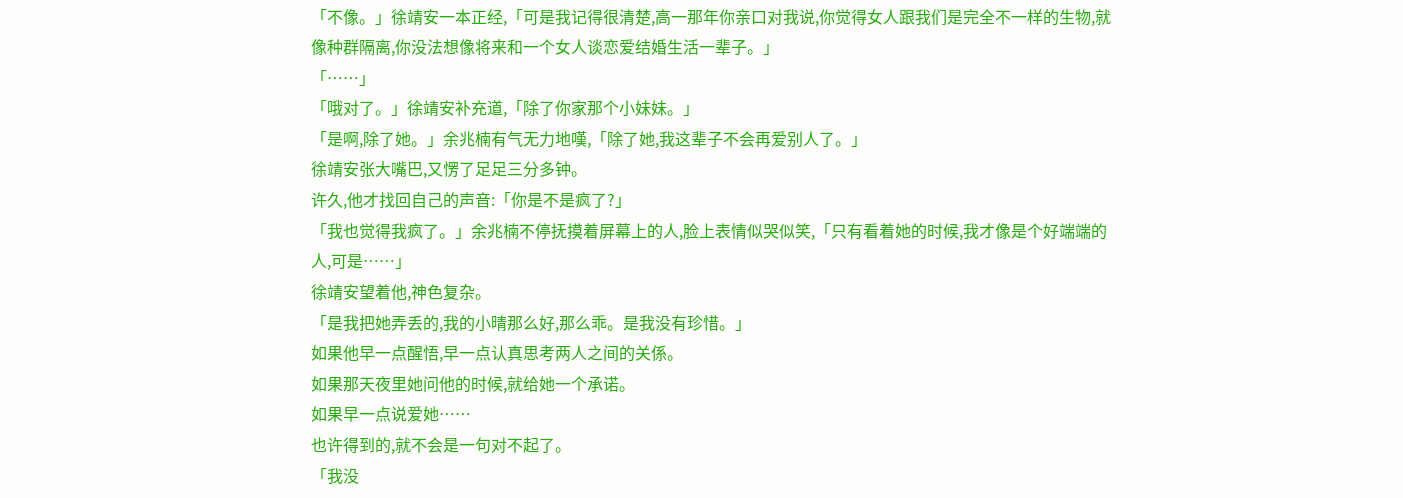「不像。」徐靖安一本正经,「可是我记得很清楚,高一那年你亲口对我说,你觉得女人跟我们是完全不一样的生物,就像种群隔离,你没法想像将来和一个女人谈恋爱结婚生活一辈子。」
「……」
「哦对了。」徐靖安补充道,「除了你家那个小妹妹。」
「是啊,除了她。」余兆楠有气无力地嘆,「除了她,我这辈子不会再爱别人了。」
徐靖安张大嘴巴,又愣了足足三分多钟。
许久,他才找回自己的声音:「你是不是疯了?」
「我也觉得我疯了。」余兆楠不停抚摸着屏幕上的人,脸上表情似哭似笑,「只有看着她的时候,我才像是个好端端的人,可是……」
徐靖安望着他,神色复杂。
「是我把她弄丢的,我的小晴那么好,那么乖。是我没有珍惜。」
如果他早一点醒悟,早一点认真思考两人之间的关係。
如果那天夜里她问他的时候,就给她一个承诺。
如果早一点说爱她……
也许得到的,就不会是一句对不起了。
「我没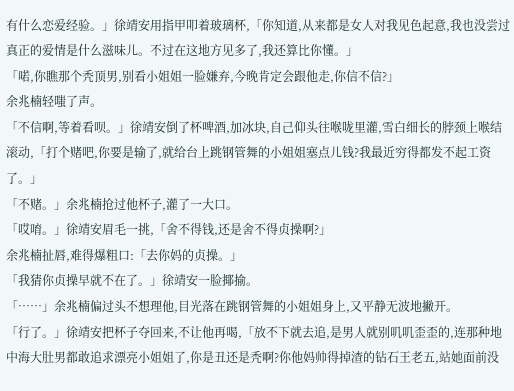有什么恋爱经验。」徐靖安用指甲叩着玻璃杯,「你知道,从来都是女人对我见色起意,我也没尝过真正的爱情是什么滋味儿。不过在这地方见多了,我还算比你懂。」
「喏,你瞧那个秃顶男,别看小姐姐一脸嫌弃,今晚肯定会跟他走,你信不信?」
余兆楠轻嗤了声。
「不信啊,等着看呗。」徐靖安倒了杯啤酒,加冰块,自己仰头往喉咙里灌,雪白细长的脖颈上喉结滚动,「打个赌吧,你要是输了,就给台上跳钢管舞的小姐姐塞点儿钱?我最近穷得都发不起工资了。」
「不赌。」余兆楠抢过他杯子,灌了一大口。
「哎唷。」徐靖安眉毛一挑,「舍不得钱,还是舍不得贞操啊?」
余兆楠扯唇,难得爆粗口:「去你妈的贞操。」
「我猜你贞操早就不在了。」徐靖安一脸揶揄。
「……」余兆楠偏过头不想理他,目光落在跳钢管舞的小姐姐身上,又平静无波地撇开。
「行了。」徐靖安把杯子夺回来,不让他再喝,「放不下就去追,是男人就别叽叽歪歪的,连那种地中海大肚男都敢追求漂亮小姐姐了,你是丑还是秃啊?你他妈帅得掉渣的钻石王老五,站她面前没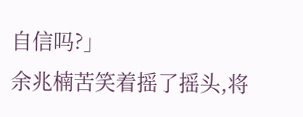自信吗?」
余兆楠苦笑着摇了摇头,将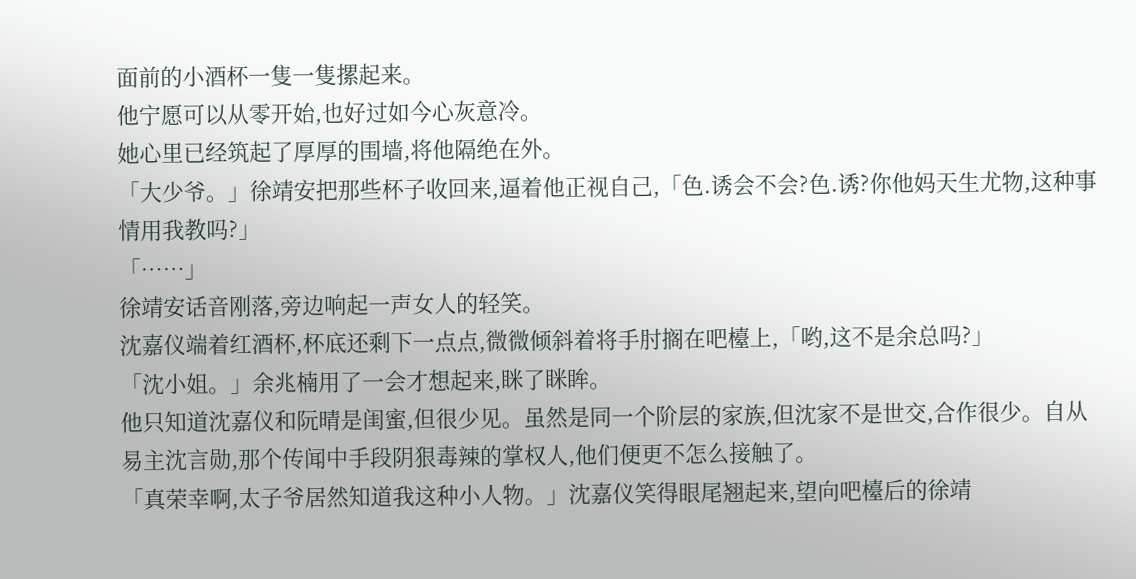面前的小酒杯一隻一隻摞起来。
他宁愿可以从零开始,也好过如今心灰意冷。
她心里已经筑起了厚厚的围墙,将他隔绝在外。
「大少爷。」徐靖安把那些杯子收回来,逼着他正视自己,「色.诱会不会?色.诱?你他妈天生尤物,这种事情用我教吗?」
「……」
徐靖安话音刚落,旁边响起一声女人的轻笑。
沈嘉仪端着红酒杯,杯底还剩下一点点,微微倾斜着将手肘搁在吧檯上,「哟,这不是余总吗?」
「沈小姐。」余兆楠用了一会才想起来,眯了眯眸。
他只知道沈嘉仪和阮晴是闺蜜,但很少见。虽然是同一个阶层的家族,但沈家不是世交,合作很少。自从易主沈言勋,那个传闻中手段阴狠毒辣的掌权人,他们便更不怎么接触了。
「真荣幸啊,太子爷居然知道我这种小人物。」沈嘉仪笑得眼尾翘起来,望向吧檯后的徐靖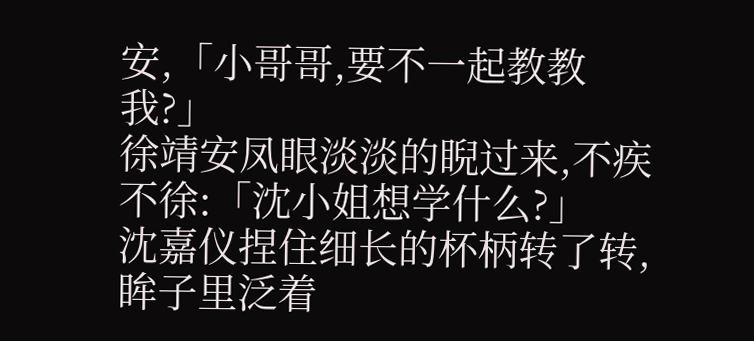安,「小哥哥,要不一起教教我?」
徐靖安凤眼淡淡的睨过来,不疾不徐:「沈小姐想学什么?」
沈嘉仪捏住细长的杯柄转了转,眸子里泛着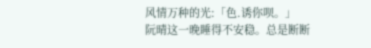风情万种的光:「色.诱你呗。」
阮晴这一晚睡得不安稳。总是断断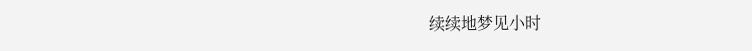续续地梦见小时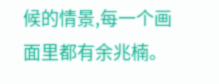候的情景,每一个画面里都有余兆楠。